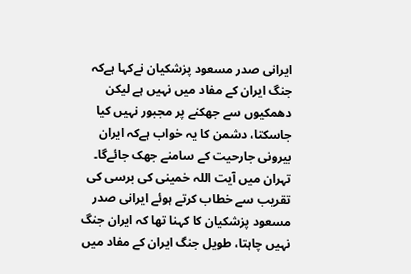ایرانی صدر مسعود پزشکیان نےکہا ہےکہ جنگ ایران کے مفاد میں نہیں ہے لیکن دھمکیوں سے جھکنے پر مجبور نہیں کیا جاسکتا، دشمن کا یہ خواب ہےکہ ایران بیرونی جارحیت کے سامنے جھک جائےگا۔
تہران میں آیت اللہ خمینی کی برسی کی تقریب سے خطاب کرتے ہوئے ایرانی صدر مسعود پزشکیان کا کہنا تھا کہ ایران جنگ نہیں چاہتا، طویل جنگ ایران کے مفاد میں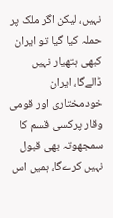نہیں، لیکن اگر ملک پر حملہ کیا گیا تو ایران کبھی ہتھیار نہیں ڈالےگا، ایران خودمختاری اور قومی وقار پرکسی قسم کا سمجھوتہ بھی قبول نہیں کرےگا، ہمیں اس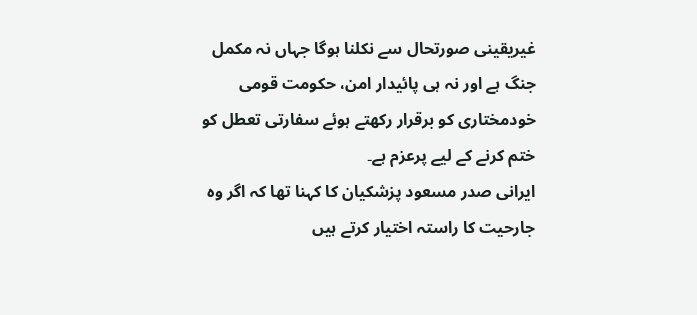غیریقینی صورتحال سے نکلنا ہوگا جہاں نہ مکمل جنگ ہے اور نہ ہی پائیدار امن، حکومت قومی خودمختاری کو برقرار رکھتے ہوئے سفارتی تعطل کو ختم کرنے کے لیے پرعزم ہے۔
ایرانی صدر مسعود پزشکیان کا کہنا تھا کہ اگر وہ جارحیت کا راستہ اختیار کرتے ہیں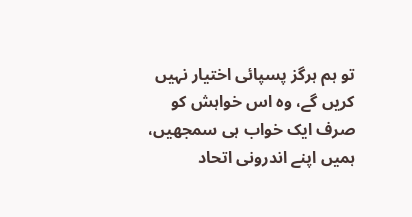تو ہم ہرگز پسپائی اختیار نہیں کریں گے، وہ اس خواہش کو صرف ایک خواب ہی سمجھیں، ہمیں اپنے اندرونی اتحاد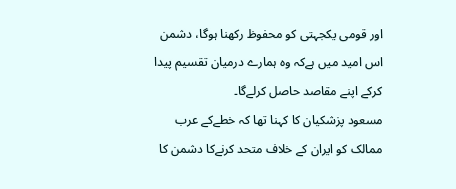اور قومی یکجہتی کو محفوظ رکھنا ہوگا، دشمن اس امید میں ہےکہ وہ ہمارے درمیان تقسیم پیدا کرکے اپنے مقاصد حاصل کرلےگا۔
مسعود پزشکیان کا کہنا تھا کہ خطےکے عرب ممالک کو ایران کے خلاف متحد کرنےکا دشمن کا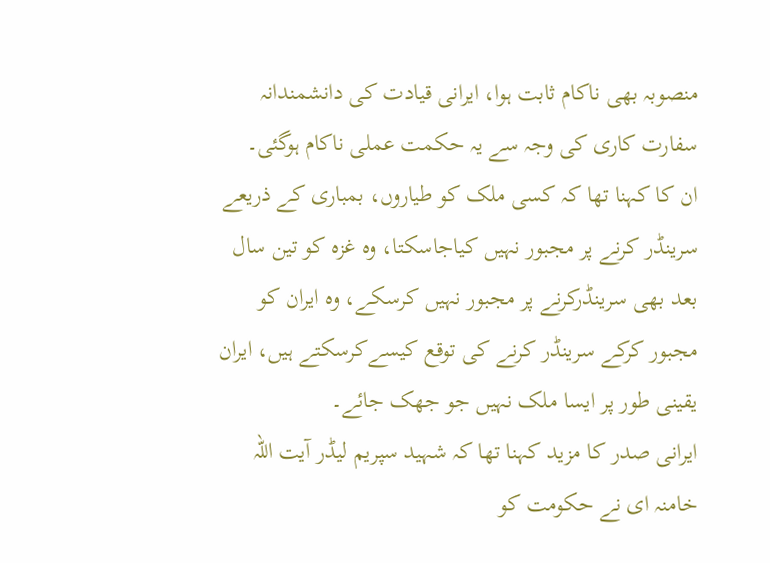منصوبہ بھی ناکام ثابت ہوا، ایرانی قیادت کی دانشمندانہ سفارت کاری کی وجہ سے یہ حکمت عملی ناکام ہوگئی۔
ان کا کہنا تھا کہ کسی ملک کو طیاروں، بمباری کے ذریعے سرینڈر کرنے پر مجبور نہیں کیاجاسکتا، وہ غزہ کو تین سال بعد بھی سرینڈرکرنے پر مجبور نہیں کرسکے، وہ ایران کو مجبور کرکے سرینڈر کرنے کی توقع کیسےکرسکتے ہیں، ایران یقینی طور پر ایسا ملک نہیں جو جھک جائے۔
ایرانی صدر کا مزید کہنا تھا کہ شہید سپریم لیڈر آیت اللہ خامنہ ای نے حکومت کو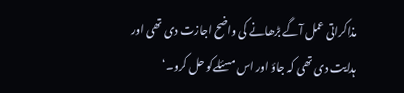مذاکراتی عمل آگے بڑھانے کی واضح اجازت دی تھی اور ہدایت دی تھی کہ جاؤ اور اس مسئلےکو حل کرو۔‘